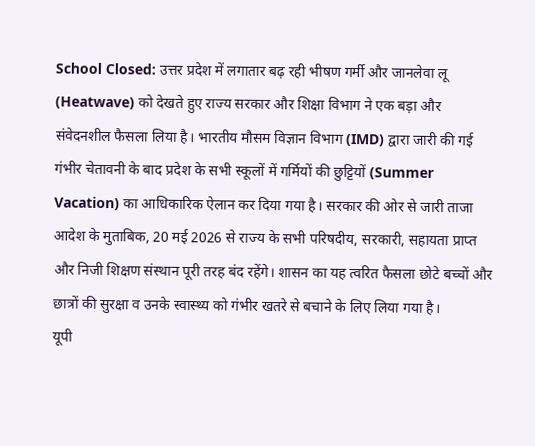School Closed: उत्तर प्रदेश में लगातार बढ़ रही भीषण गर्मी और जानलेवा लू (Heatwave) को देखते हुए राज्य सरकार और शिक्षा विभाग ने एक बड़ा और संवेदनशील फैसला लिया है। भारतीय मौसम विज्ञान विभाग (IMD) द्वारा जारी की गई गंभीर चेतावनी के बाद प्रदेश के सभी स्कूलों में गर्मियों की छुट्टियों (Summer Vacation) का आधिकारिक ऐलान कर दिया गया है। सरकार की ओर से जारी ताजा आदेश के मुताबिक, 20 मई 2026 से राज्य के सभी परिषदीय, सरकारी, सहायता प्राप्त और निजी शिक्षण संस्थान पूरी तरह बंद रहेंगे। शासन का यह त्वरित फैसला छोटे बच्चों और छात्रों की सुरक्षा व उनके स्वास्थ्य को गंभीर खतरे से बचाने के लिए लिया गया है।
यूपी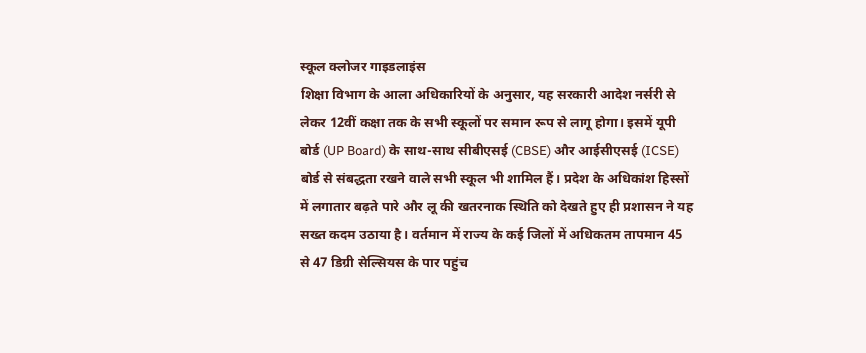स्कूल क्लोजर गाइडलाइंस
शिक्षा विभाग के आला अधिकारियों के अनुसार, यह सरकारी आदेश नर्सरी से लेकर 12वीं कक्षा तक के सभी स्कूलों पर समान रूप से लागू होगा। इसमें यूपी बोर्ड (UP Board) के साथ-साथ सीबीएसई (CBSE) और आईसीएसई (ICSE) बोर्ड से संबद्धता रखने वाले सभी स्कूल भी शामिल हैं। प्रदेश के अधिकांश हिस्सों में लगातार बढ़ते पारे और लू की खतरनाक स्थिति को देखते हुए ही प्रशासन ने यह सख्त कदम उठाया है। वर्तमान में राज्य के कई जिलों में अधिकतम तापमान 45 से 47 डिग्री सेल्सियस के पार पहुंच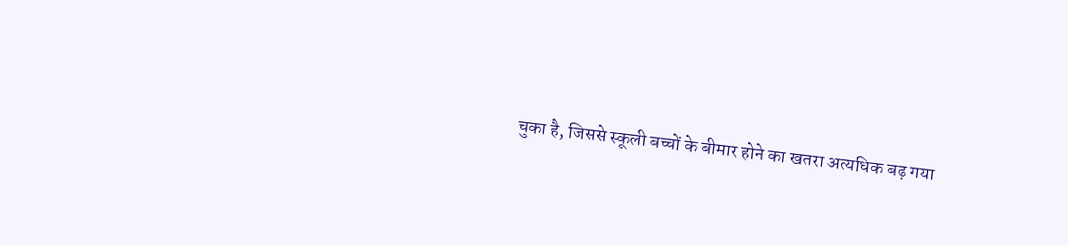चुका है, जिससे स्कूली बच्चों के बीमार होने का खतरा अत्यधिक बढ़ गया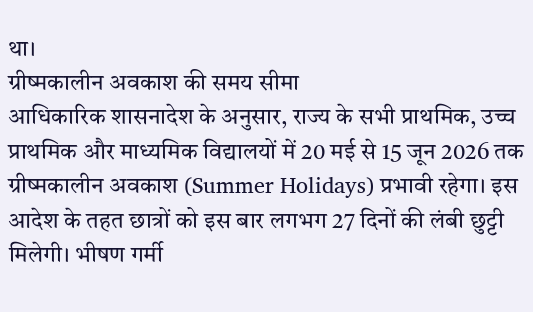था।
ग्रीष्मकालीन अवकाश की समय सीमा
आधिकारिक शासनादेश के अनुसार, राज्य के सभी प्राथमिक, उच्च प्राथमिक और माध्यमिक विद्यालयों में 20 मई से 15 जून 2026 तक ग्रीष्मकालीन अवकाश (Summer Holidays) प्रभावी रहेगा। इस आदेश के तहत छात्रों को इस बार लगभग 27 दिनों की लंबी छुट्टी मिलेगी। भीषण गर्मी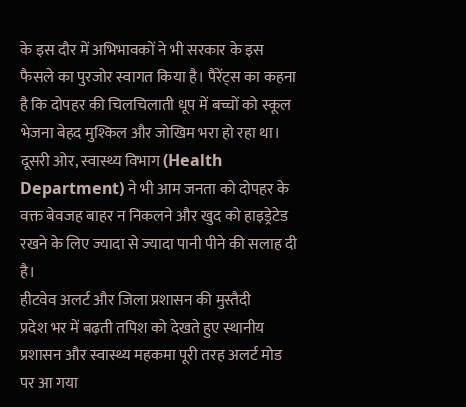के इस दौर में अभिभावकों ने भी सरकार के इस फैसले का पुरजोर स्वागत किया है। पैरेंट्स का कहना है कि दोपहर की चिलचिलाती धूप में बच्चों को स्कूल भेजना बेहद मुश्किल और जोखिम भरा हो रहा था। दूसरी ओर, स्वास्थ्य विभाग (Health Department) ने भी आम जनता को दोपहर के वक्त बेवजह बाहर न निकलने और खुद को हाइड्रेटेड रखने के लिए ज्यादा से ज्यादा पानी पीने की सलाह दी है।
हीटवेव अलर्ट और जिला प्रशासन की मुस्तैदी
प्रदेश भर में बढ़ती तपिश को देखते हुए स्थानीय प्रशासन और स्वास्थ्य महकमा पूरी तरह अलर्ट मोड पर आ गया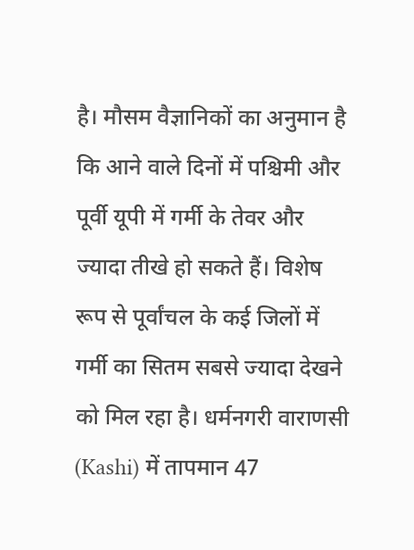है। मौसम वैज्ञानिकों का अनुमान है कि आने वाले दिनों में पश्चिमी और पूर्वी यूपी में गर्मी के तेवर और ज्यादा तीखे हो सकते हैं। विशेष रूप से पूर्वांचल के कई जिलों में गर्मी का सितम सबसे ज्यादा देखने को मिल रहा है। धर्मनगरी वाराणसी (Kashi) में तापमान 47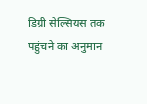डिग्री सेल्सियस तक पहुंचने का अनुमान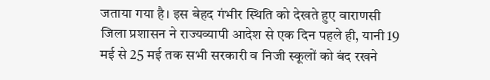जताया गया है। इस बेहद गंभीर स्थिति को देखते हुए वाराणसी जिला प्रशासन ने राज्यव्यापी आदेश से एक दिन पहले ही, यानी 19 मई से 25 मई तक सभी सरकारी व निजी स्कूलों को बंद रखने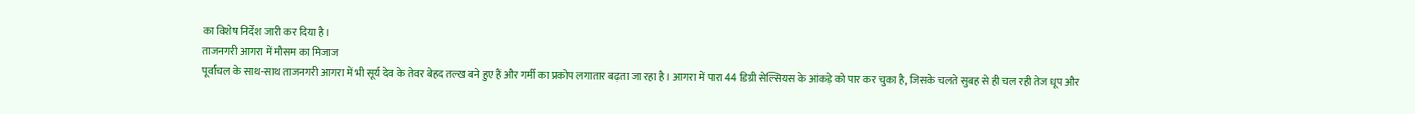का विशेष निर्देश जारी कर दिया है।
ताजनगरी आगरा में मौसम का मिजाज
पूर्वांचल के साथ-साथ ताजनगरी आगरा में भी सूर्य देव के तेवर बेहद तल्ख बने हुए हैं और गर्मी का प्रकोप लगातार बढ़ता जा रहा है। आगरा में पारा 44 डिग्री सेल्सियस के आंकड़े को पार कर चुका है, जिसके चलते सुबह से ही चल रही तेज धूप और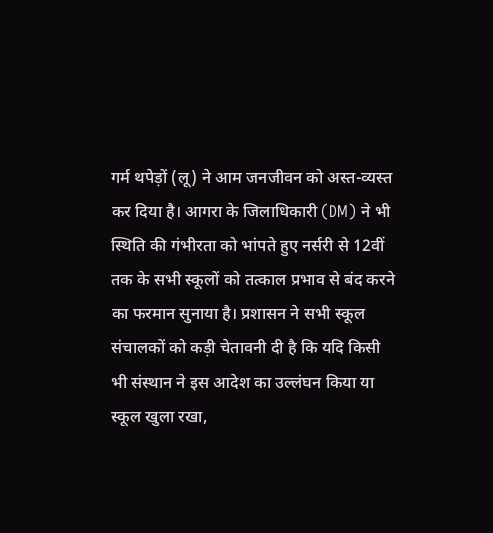गर्म थपेड़ों (लू) ने आम जनजीवन को अस्त-व्यस्त कर दिया है। आगरा के जिलाधिकारी (DM) ने भी स्थिति की गंभीरता को भांपते हुए नर्सरी से 12वीं तक के सभी स्कूलों को तत्काल प्रभाव से बंद करने का फरमान सुनाया है। प्रशासन ने सभी स्कूल संचालकों को कड़ी चेतावनी दी है कि यदि किसी भी संस्थान ने इस आदेश का उल्लंघन किया या स्कूल खुला रखा,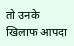तो उनके खिलाफ आपदा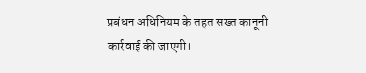प्रबंधन अधिनियम के तहत सख्त कानूनी कार्रवाई की जाएगी।